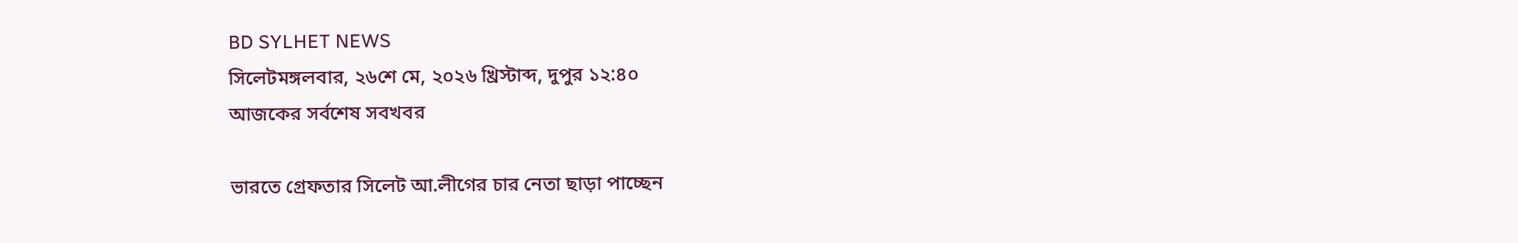BD SYLHET NEWS
সিলেটমঙ্গলবার, ২৬শে মে, ২০২৬ খ্রিস্টাব্দ, দুপুর ১২:৪০
আজকের সর্বশেষ সবখবর

ভারতে গ্রেফতার সিলেট আ.লীগের চার নেতা ছাড়া পাচ্ছেন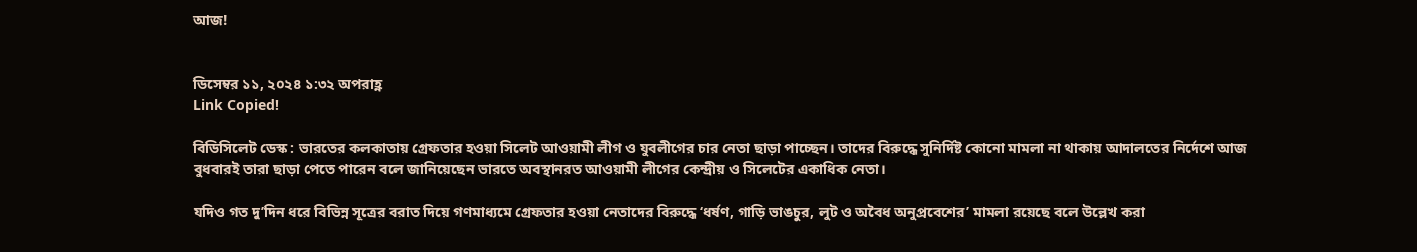আজ!


ডিসেম্বর ১১, ২০২৪ ১:৩২ অপরাহ্ণ
Link Copied!

বিডিসিলেট ডেস্ক : ভারতের কলকাতায় গ্রেফতার হওয়া সিলেট আওয়ামী লীগ ও যুবলীগের চার নেতা ছাড়া পাচ্ছেন। তাদের বিরুদ্ধে সুনির্দিষ্ট কোনো মামলা না থাকায় আদালতের নির্দেশে আজ বুধবারই তারা ছাড়া পেতে পারেন বলে জানিয়েছেন ভারতে অবস্থানরত আওয়ামী লীগের কেন্দ্রীয় ও সিলেটের একাধিক নেতা।

যদিও গত দু’দিন ধরে বিভিন্ন সূত্রের বরাত দিয়ে গণমাধ্যমে গ্রেফতার হওয়া নেতাদের বিরুদ্ধে ‘ধর্ষণ, গাড়ি ভাঙচুর, লুট ও অবৈধ অনুপ্রবেশের’ মামলা রয়েছে বলে উল্লেখ করা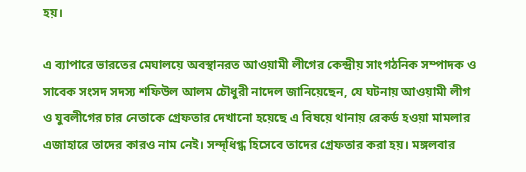হয়।

এ ব্যাপারে ভারতের মেঘালয়ে অবস্থানরত আওয়ামী লীগের কেন্দ্রীয় সাংগঠনিক সম্পাদক ও সাবেক সংসদ সদস্য শফিউল আলম চৌধুরী নাদেল জানিয়েছেন, যে ঘটনায় আওয়ামী লীগ ও যুবলীগের চার নেতাকে গ্রেফতার দেখানো হয়েছে এ বিষয়ে থানায় রেকর্ড হওয়া মামলার এজাহারে তাদের কারও নাম নেই। সন্দ্ধিগ্ধ হিসেবে তাদের গ্রেফতার করা হয়। মঙ্গলবার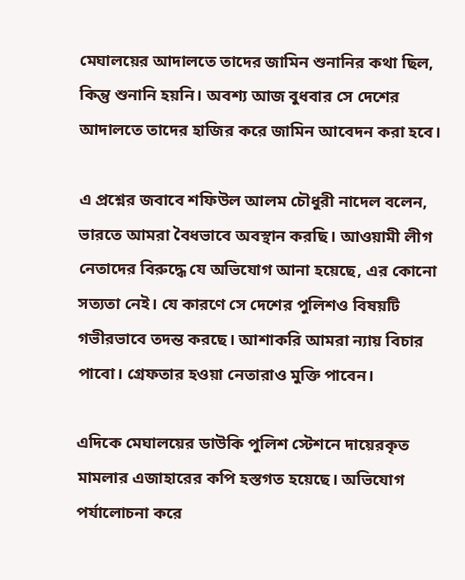মেঘালয়ের আদালতে তাদের জামিন শুনানির কথা ছিল, কিন্তু শুনানি হয়নি। অবশ্য আজ বুধবার সে দেশের আদালতে তাদের হাজির করে জামিন আবেদন করা হবে।

এ প্রশ্নের জবাবে শফিউল আলম চৌধুরী নাদেল বলেন, ভারতে আমরা বৈধভাবে অবস্থান করছি। আওয়ামী লীগ নেতাদের বিরুদ্ধে যে অভিযোগ আনা হয়েছে, এর কোনো সত্যতা নেই। যে কারণে সে দেশের পুলিশও বিষয়টি গভীরভাবে তদন্ত করছে। আশাকরি আমরা ন্যায় বিচার পাবো। গ্রেফতার হওয়া নেতারাও মুক্তি পাবেন।

এদিকে মেঘালয়ের ডাউকি পুলিশ স্টেশনে দায়েরকৃত মামলার এজাহারের কপি হস্তগত হয়েছে। অভিযোগ পর্যালোচনা করে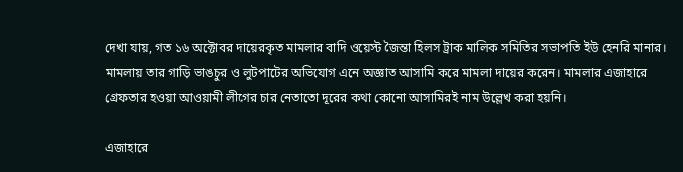দেখা যায়, গত ১৬ অক্টোবর দায়েরকৃত মামলার বাদি ওয়েস্ট জৈন্তা হিলস ট্রাক মালিক সমিতির সভাপতি ইউ হেনরি মানার। মামলায় তার গাড়ি ভাঙচুর ও লুটপাটের অভিযোগ এনে অজ্ঞাত আসামি করে মামলা দায়ের করেন। মামলার এজাহারে গ্রেফতার হওয়া আওয়ামী লীগের চার নেতাতো দূরের কথা কোনো আসামিরই নাম উল্লেখ করা হয়নি।

এজাহারে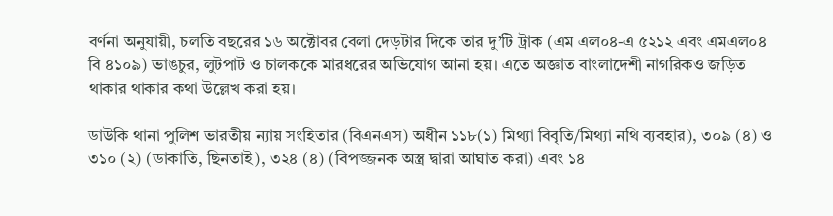বর্ণনা অনুযায়ী, চলতি বছরের ১৬ অক্টোবর বেলা দেড়টার দিকে তার দু’টি ট্রাক (এম এল০৪-এ ৫২১২ এবং এমএল০৪ বি ৪১০৯) ভাঙচুর, লুটপাট ও চালককে মারধরের অভিযোগ আনা হয়। এতে অজ্ঞাত বাংলাদেশী নাগরিকও জড়িত থাকার থাকার কথা উল্লেখ করা হয়।

ডাউকি থানা পুলিশ ভারতীয় ন্যায় সংহিতার (বিএনএস) অধীন ১১৮(১) মিথ্যা বিবৃতি/মিথ্যা নথি ব্যবহার), ৩০৯ (৪) ও ৩১০ (২) (ডাকাতি, ছিনতাই), ৩২৪ (৪) (বিপজ্জনক অস্ত্র দ্বারা আঘাত করা) এবং ১৪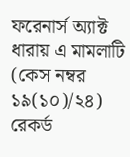ফরেনার্স অ্যাক্ট ধারায় এ মামলাটি (কেস নম্বর ১৯(১০)/২৪) রেকর্ড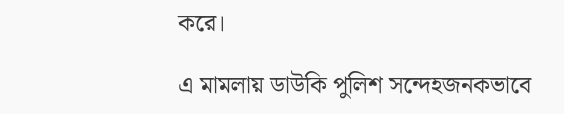করে।

এ মামলায় ডাউকি পুলিশ সন্দেহজনকভাবে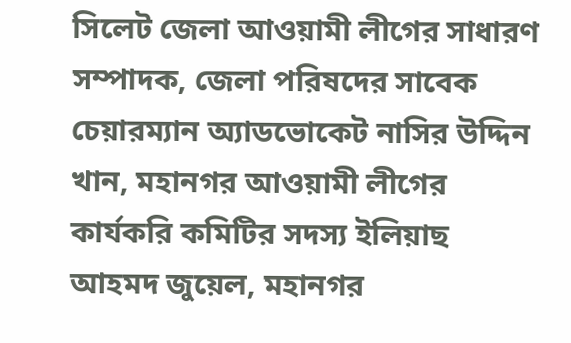সিলেট জেলা আওয়ামী লীগের সাধারণ সম্পাদক, জেলা পরিষদের সাবেক চেয়ারম্যান অ্যাডভোকেট নাসির উদ্দিন খান, মহানগর আওয়ামী লীগের কার্যকরি কমিটির সদস্য ইলিয়াছ আহমদ জুয়েল, মহানগর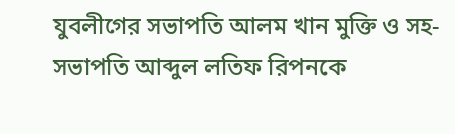যুবলীগের সভাপতি আলম খান মুক্তি ও সহ-সভাপতি আব্দুল লতিফ রিপনকে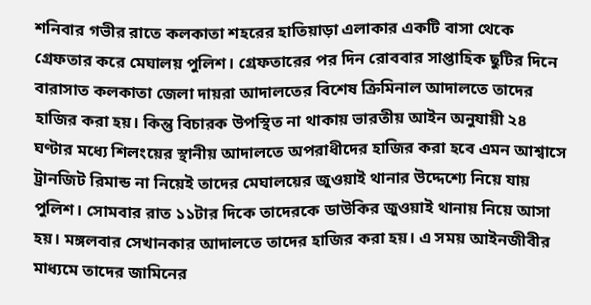শনিবার গভীর রাতে কলকাতা শহরের হাতিয়াড়া এলাকার একটি বাসা থেকে গ্রেফতার করে মেঘালয় পুলিশ। গ্রেফতারের পর দিন রোববার সাপ্তাহিক ছুটির দিনে বারাসাত কলকাতা জেলা দায়রা আদালতের বিশেষ ক্রিমিনাল আদালতে তাদের হাজির করা হয়। কিন্তু বিচারক উপস্থিত না থাকায় ভারতীয় আইন অনুযায়ী ২৪ ঘণ্টার মধ্যে শিলংয়ের স্থানীয় আদালতে অপরাধীদের হাজির করা হবে এমন আশ্বাসে ট্রানজিট রিমান্ড না নিয়েই তাদের মেঘালয়ের জুওয়াই থানার উদ্দেশ্যে নিয়ে যায় পুলিশ। সোমবার রাত ১১টার দিকে তাদেরকে ডাউকির জুওয়াই থানায় নিয়ে আসা হয়। মঙ্গলবার সেখানকার আদালতে তাদের হাজির করা হয়। এ সময় আইনজীবীর মাধ্যমে তাদের জামিনের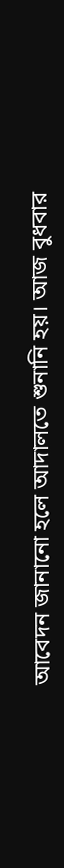আবেদন জানানো হলে আদালতে শুনানি হয়। আজ বুধবার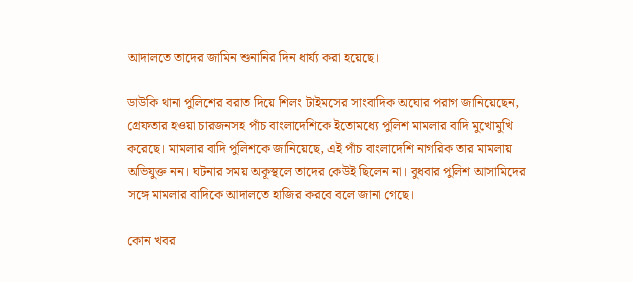আদালতে তাদের জামিন শুনানির দিন ধার্য্য করা হয়েছে।

ডাউকি থানা পুলিশের বরাত দিয়ে শিলং টাইমসের সাংবাদিক অঘোর পরাগ জানিয়েছেন, গ্রেফতার হওয়া চারজনসহ পাঁচ বাংলাদেশিকে ইতোমধ্যে পুলিশ মামলার বাদি মুখোমুখি করেছে। মামলার বাদি পুলিশকে জানিয়েছে, এই পাঁচ বাংলাদেশি নাগরিক তার মামলায় অভিযুক্ত নন। ঘটনার সময় অকূস্থলে তাদের কেউই ছিলেন না। বুধবার পুলিশ আসামিদের সঙ্গে মামলার বাদিকে আদালতে হাজির করবে বলে জানা গেছে।

কোন খবর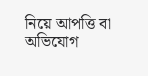নিয়ে আপত্তি বা অভিযোগ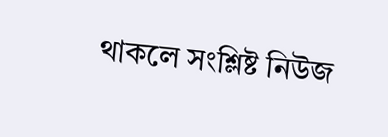থাকলে সংশ্লিষ্ট নিউজ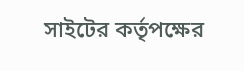সাইটের কর্তৃপক্ষের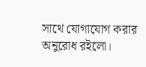সাথে যোগাযোগ করার অনুরোধ রইলো।